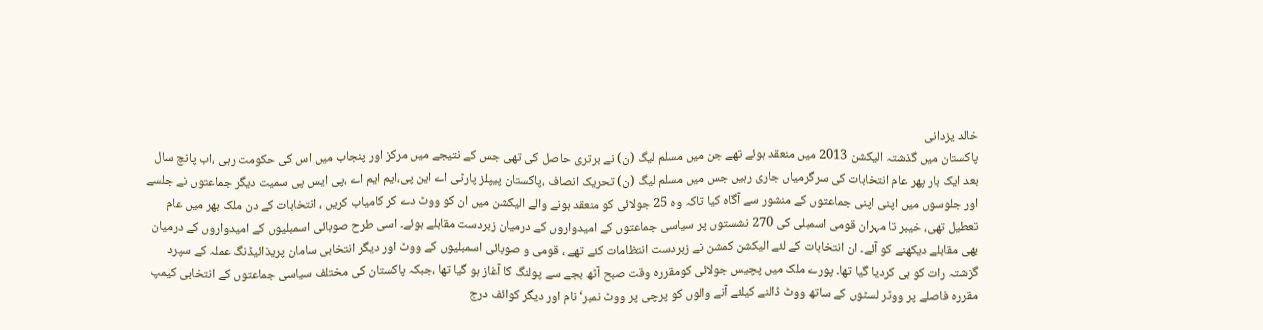خالد یزدانی
پاکستان میں گذشتہ الیکشن 2013 میں منعقد ہوئے تھے جن میں مسلم لیگ (ن) نے برتری حاصل کی تھی جس کے نتیجے میں مرکز اور پنجاب میں اس کی حکومت رہی ،اب پانچ سال بعد ایک بار پھر عام انتخابات کی سرگرمیاں جاری رہیں جس میں مسلم لیگ (ن) تحریک انصاف ،پاکستان پیپلز پارٹی اے این پی،ایم ایم اے ،پی ایس پی سمیت دیگر جماعتوں نے جلسے اور جلوسوں میں اپنی اپنی جماعتوں کے منشور سے آگاہ کیا تاکہ وہ 25 جولائی کو منعقد ہونے والے الیکشن میں ان کو ووٹ دے کر کامیاب کریں ، انتخابات کے دن ملک بھر میں عام تعطیل تھی، خیبر تا مہران قومی اسمبلی کی 270 نشستوں پر سیاسی جماعتوں کے امیدواروں کے درمیان زبردست مقابلے ہوئے۔ اسی طرح صوبائی اسمبلیوں کے امیدواروں کے درمیان بھی مقابلے دیکھنے کو آئے۔ ان انتخابات کے لئے الیکشن کمشن نے زبردست انتظامات کئے تھے ، قومی و صوبائی اسمبلیوں کے ووٹ اور دیگر انتخابی سامان پریذائیڈنگ عملہ کے سپرد گزشتہ رات کو ہی کردیا گیا تھا۔ پورے ملک میں پچیس جولائی کومقررہ وقت صبح آٹھ بجے سے پولنگ کا آغاز ہو گیا تھا ،جبکہ پاکستان کی مختلف سیاسی جماعتوں کے انتخابی کیمپ مقررہ فاصلے پر ووٹر لسٹوں کے ساتھ ووٹ ڈالنے کیلئے آنے والوں کو پرچی پر ووٹ نمبر‘ نام اور دیگر کوائف درج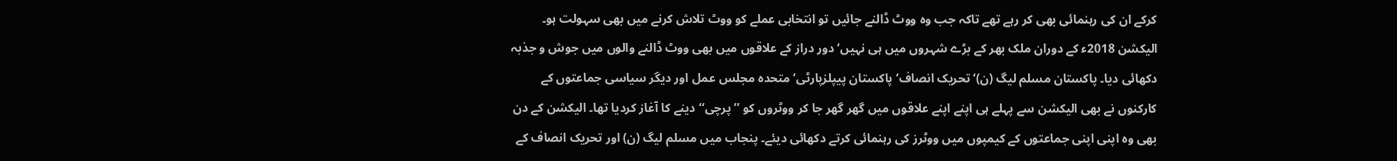کرکے ان کی رہنمائی بھی کر رہے تھے تاکہ جب وہ ووٹ ڈالنے جائیں تو انتخابی عملے کو ووٹ تلاش کرنے میں بھی سہولت ہو۔
الیکشن 2018ء کے دوران ملک بھر کے بڑے شہروں میں ہی نہیں‘ دور دراز کے علاقوں میں بھی ووٹ ڈالنے والوں میں جوش و جذبہ دکھائی دیا۔ پاکستان مسلم لیگ (ن)‘ تحریک انصاف‘ پاکستان پیپلزپارٹی‘ متحدہ مجلس عمل اور دیگر سیاسی جماعتوں کے کارکنوں نے بھی الیکشن سے پہلے ہی اپنے اپنے علاقوں میں گھر گھر جا کر ووٹروں کو ’’پرچی‘‘ دینے کا آغاز کردیا تھا۔ الیکشن کے دن بھی وہ اپنی اپنی جماعتوں کے کیمپوں میں ووٹرز کی رہنمائی کرتے دکھائی دیئے۔ پنجاب میں مسلم لیگ (ن) اور تحریک انصاف کے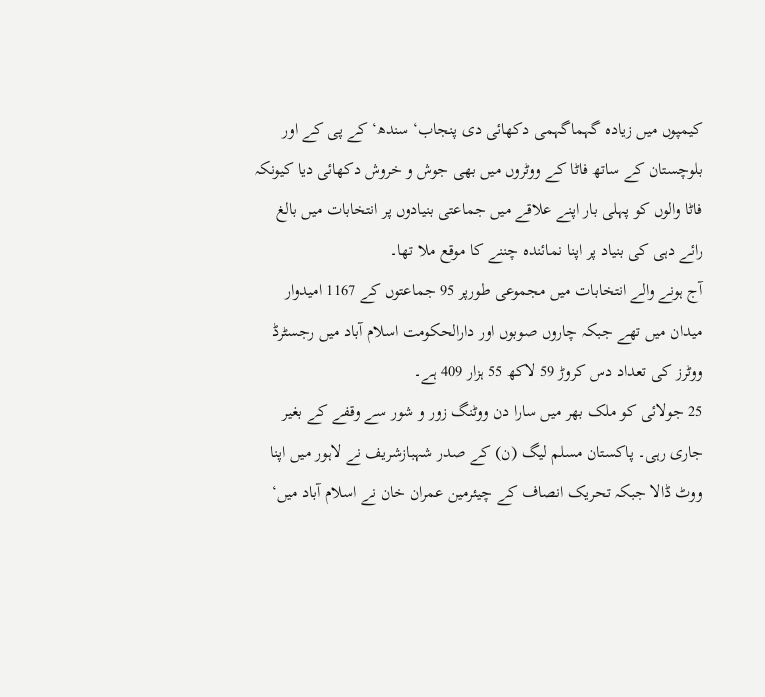کیمپوں میں زیادہ گہماگہمی دکھائی دی پنجاب‘ سندھ‘ کے پی کے اور بلوچستان کے ساتھ فاٹا کے ووٹروں میں بھی جوش و خروش دکھائی دیا کیونکہ فاٹا والوں کو پہلی بار اپنے علاقے میں جماعتی بنیادوں پر انتخابات میں بالغ رائے دہی کی بنیاد پر اپنا نمائندہ چننے کا موقع ملا تھا۔
آج ہونے والے انتخابات میں مجموعی طورپر 95 جماعتوں کے 1167 امیدوار میدان میں تھے جبکہ چاروں صوبوں اور دارالحکومت اسلام آباد میں رجسٹرڈ ووٹرز کی تعداد دس کروڑ 59 لاکھ 55 ہزار 409 ہے۔
25 جولائی کو ملک بھر میں سارا دن ووٹنگ زور و شور سے وقفے کے بغیر جاری رہی۔ پاکستان مسلم لیگ (ن) کے صدر شہبازشریف نے لاہور میں اپنا ووٹ ڈالا جبکہ تحریک انصاف کے چیئرمین عمران خان نے اسلام آباد میں‘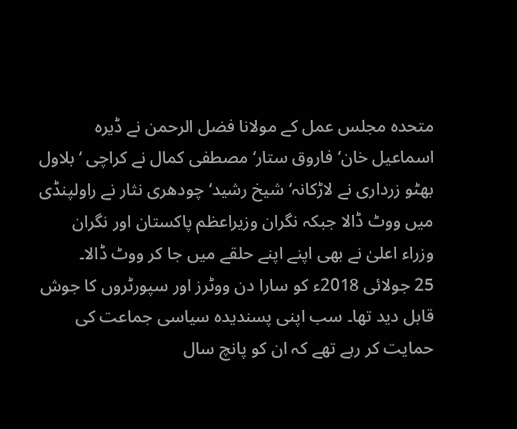متحدہ مجلس عمل کے مولانا فضل الرحمن نے ڈیرہ اسماعیل خان‘ فاروق ستار‘ مصطفی کمال نے کراچی ‘ بلاول بھٹو زرداری نے لاڑکانہ‘ شیخ رشید‘ چودھری نثار نے راولپنڈی میں ووٹ ڈالا جبکہ نگران وزیراعظم پاکستان اور نگران وزراء اعلیٰ نے بھی اپنے اپنے حلقے میں جا کر ووٹ ڈالا۔
25 جولائی 2018ء کو سارا دن ووٹرز اور سپورٹروں کا جوش قابل دید تھا۔ سب اپنی پسندیدہ سیاسی جماعت کی حمایت کر رہے تھے کہ ان کو پانچ سال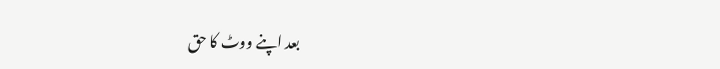بعد اپنے ووٹ کا حق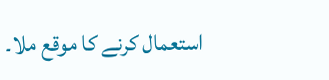استعمال کرنے کا موقع ملا۔